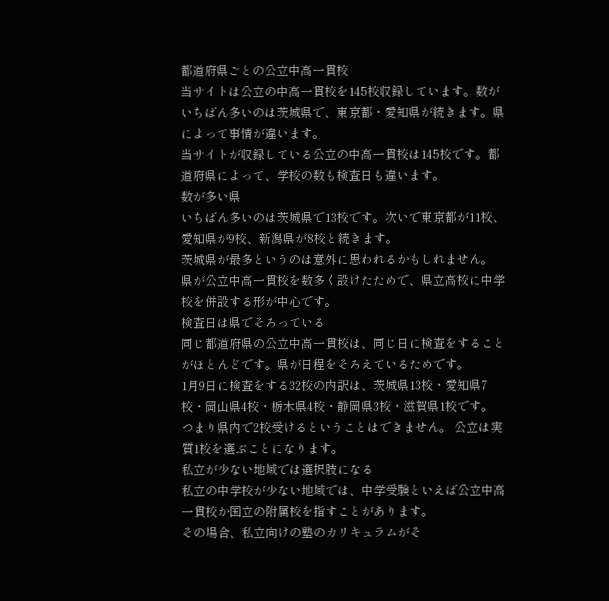都道府県ごとの公立中高一貫校
当サイトは公立の中高一貫校を145校収録しています。数がいちばん多いのは茨城県で、東京都・愛知県が続きます。県によって事情が違います。
当サイトが収録している公立の中高一貫校は145校です。都道府県によって、学校の数も検査日も違います。
数が多い県
いちばん多いのは茨城県で13校です。次いで東京都が11校、愛知県が9校、新潟県が8校と続きます。
茨城県が最多というのは意外に思われるかもしれません。 県が公立中高一貫校を数多く設けたためで、県立高校に中学校を併設する形が中心です。
検査日は県でそろっている
同じ都道府県の公立中高一貫校は、同じ日に検査をすることがほとんどです。県が日程をそろえているためです。
1月9日に検査をする32校の内訳は、茨城県13校・愛知県7校・岡山県4校・栃木県4校・静岡県3校・滋賀県1校です。
つまり県内で2校受けるということはできません。 公立は実質1校を選ぶことになります。
私立が少ない地域では選択肢になる
私立の中学校が少ない地域では、中学受験といえば公立中高一貫校か国立の附属校を指すことがあります。
その場合、私立向けの塾のカリキュラムがそ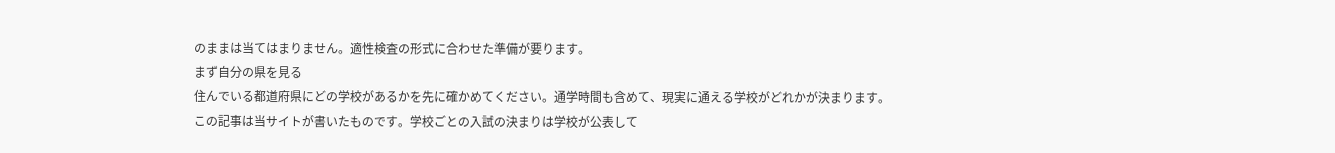のままは当てはまりません。適性検査の形式に合わせた準備が要ります。
まず自分の県を見る
住んでいる都道府県にどの学校があるかを先に確かめてください。通学時間も含めて、現実に通える学校がどれかが決まります。
この記事は当サイトが書いたものです。学校ごとの入試の決まりは学校が公表して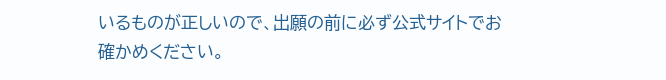いるものが正しいので、出願の前に必ず公式サイトでお確かめください。